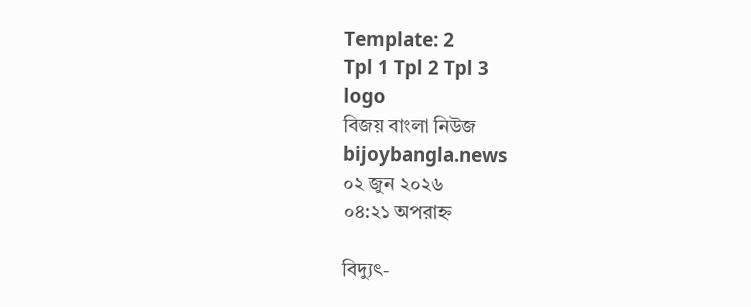Template: 2
Tpl 1 Tpl 2 Tpl 3
logo
বিজয় বাংলা নিউজ
bijoybangla.news
০২ জুন ২০২৬
০৪:২১ অপরাহ্ন

বিদ্যুৎ-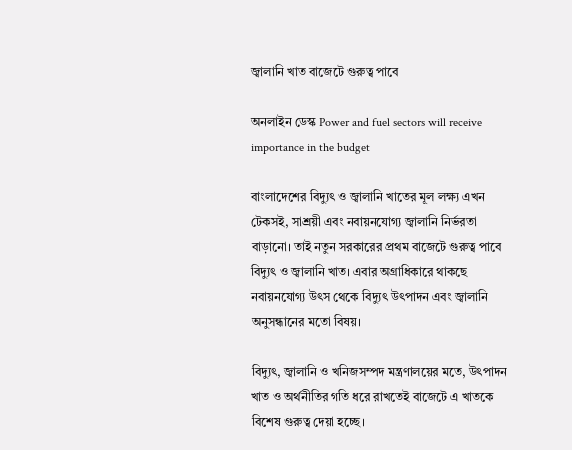জ্বালানি খাত বাজেটে গুরুত্ব পাবে

অনলাইন ডেস্ক Power and fuel sectors will receive importance in the budget

বাংলাদেশের বিদ্যুৎ ও জ্বালানি খাতের মূল লক্ষ্য এখন টেকসই, সাশ্রয়ী এবং নবায়নযোগ্য জ্বালানি নির্ভরতা বাড়ানো। তাই নতুন সরকারের প্রথম বাজেটে গুরুত্ব পাবে বিদ্যুৎ ও জ্বালানি খাত। এবার অগ্রাধিকারে থাকছে নবায়নযোগ্য উৎস থেকে বিদ্যুৎ উৎপাদন এবং জ্বালানি অনুসন্ধানের মতো বিষয়।

বিদ্যুৎ, জ্বালানি ও খনিজসম্পদ মন্ত্রণালয়ের মতে, উৎপাদন খাত ও অর্থনীতির গতি ধরে রাখতেই বাজেটে এ খাতকে বিশেষ গুরুত্ব দেয়া হচ্ছে।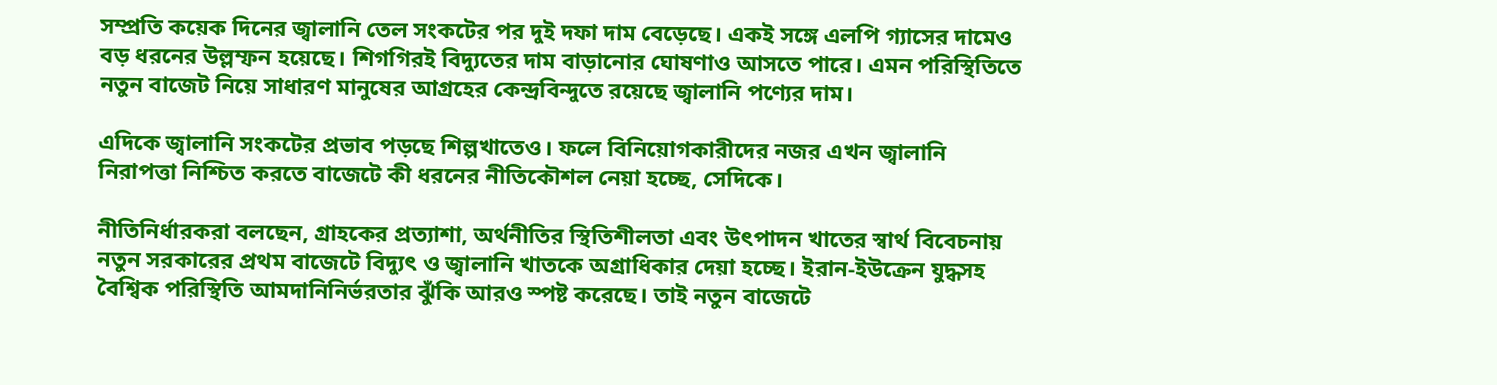সম্প্রতি কয়েক দিনের জ্বালানি তেল সংকটের পর দুই দফা দাম বেড়েছে। একই সঙ্গে এলপি গ্যাসের দামেও বড় ধরনের উল্লম্ফন হয়েছে। শিগগিরই বিদ্যুতের দাম বাড়ানোর ঘোষণাও আসতে পারে। এমন পরিস্থিতিতে নতুন বাজেট নিয়ে সাধারণ মানুষের আগ্রহের কেন্দ্রবিন্দুতে রয়েছে জ্বালানি পণ্যের দাম।

এদিকে জ্বালানি সংকটের প্রভাব পড়ছে শিল্পখাতেও। ফলে বিনিয়োগকারীদের নজর এখন জ্বালানি নিরাপত্তা নিশ্চিত করতে বাজেটে কী ধরনের নীতিকৌশল নেয়া হচ্ছে, সেদিকে।

নীতিনির্ধারকরা বলছেন, গ্রাহকের প্রত্যাশা, অর্থনীতির স্থিতিশীলতা এবং উৎপাদন খাতের স্বার্থ বিবেচনায় নতুন সরকারের প্রথম বাজেটে বিদ্যুৎ ও জ্বালানি খাতকে অগ্রাধিকার দেয়া হচ্ছে। ইরান-ইউক্রেন যুদ্ধসহ বৈশ্বিক পরিস্থিতি আমদানিনির্ভরতার ঝুঁকি আরও স্পষ্ট করেছে। তাই নতুন বাজেটে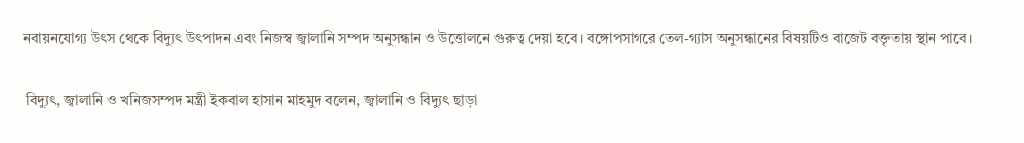নবায়নযোগ্য উৎস থেকে বিদ্যুৎ উৎপাদন এবং নিজস্ব জ্বালানি সম্পদ অনুসন্ধান ও উত্তোলনে গুরুত্ব দেয়া হবে। বঙ্গোপসাগরে তেল-গ্যাস অনুসন্ধানের বিষয়টিও বাজেট বক্তৃতায় স্থান পাবে।

 বিদ্যুৎ, জ্বালানি ও খনিজসম্পদ মন্ত্রী ইকবাল হাসান মাহমুদ বলেন, জ্বালানি ও বিদ্যুৎ ছাড়া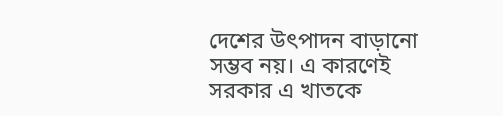দেশের উৎপাদন বাড়ানো সম্ভব নয়। এ কারণেই সরকার এ খাতকে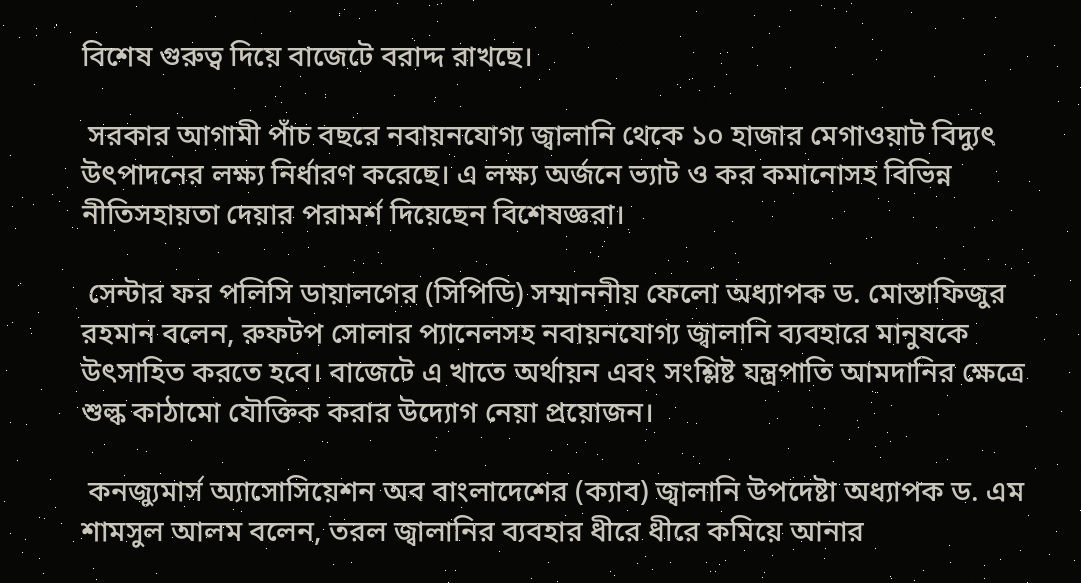বিশেষ গুরুত্ব দিয়ে বাজেটে বরাদ্দ রাখছে।

 সরকার আগামী পাঁচ বছরে নবায়নযোগ্য জ্বালানি থেকে ১০ হাজার মেগাওয়াট বিদ্যুৎ উৎপাদনের লক্ষ্য নির্ধারণ করেছে। এ লক্ষ্য অর্জনে ভ্যাট ও কর কমানোসহ বিভিন্ন নীতিসহায়তা দেয়ার পরামর্শ দিয়েছেন বিশেষজ্ঞরা।

 সেন্টার ফর পলিসি ডায়ালগের (সিপিডি) সম্মাননীয় ফেলো অধ্যাপক ড. মোস্তাফিজুর রহমান বলেন, রুফটপ সোলার প্যানেলসহ নবায়নযোগ্য জ্বালানি ব্যবহারে মানুষকে উৎসাহিত করতে হবে। বাজেটে এ খাতে অর্থায়ন এবং সংশ্লিষ্ট যন্ত্রপাতি আমদানির ক্ষেত্রে শুল্ক কাঠামো যৌক্তিক করার উদ্যোগ নেয়া প্রয়োজন।

 কনজ্যুমার্স অ্যাসোসিয়েশন অব বাংলাদেশের (ক্যাব) জ্বালানি উপদেষ্টা অধ্যাপক ড. এম শামসুল আলম বলেন, তরল জ্বালানির ব্যবহার ধীরে ধীরে কমিয়ে আনার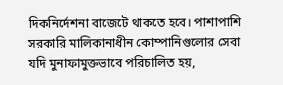দিকনির্দেশনা বাজেটে থাকতে হবে। পাশাপাশি সরকারি মালিকানাধীন কোম্পানিগুলোর সেবা যদি মুনাফামুক্তভাবে পরিচালিত হয়,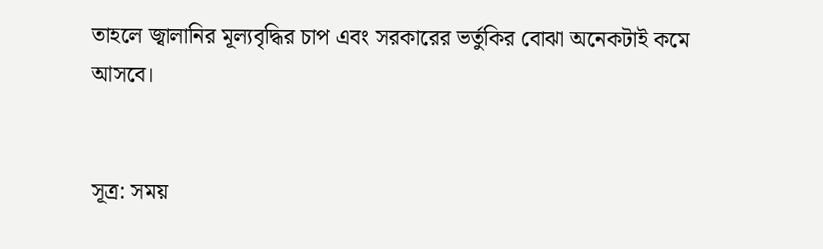তাহলে জ্বালানির মূল্যবৃদ্ধির চাপ এবং সরকারের ভর্তুকির বোঝা অনেকটাই কমে আসবে।


সূত্র: সময়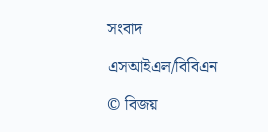সংবাদ

এসআইএল/বিবিএন

© বিজয়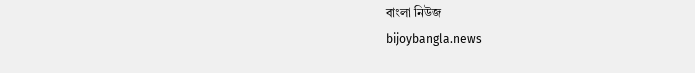বাংলা নিউজ
bijoybangla.news